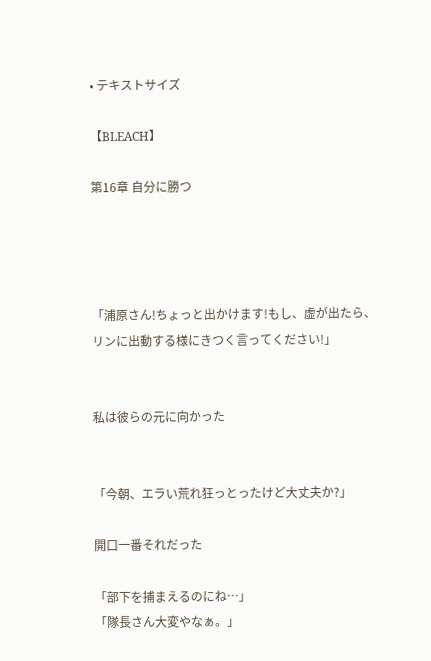• テキストサイズ

【BLEACH】

第16章 自分に勝つ




「浦原さん!ちょっと出かけます!もし、虚が出たら、リンに出動する様にきつく言ってください!」


私は彼らの元に向かった


「今朝、エラい荒れ狂っとったけど大丈夫か?」

開口一番それだった

「部下を捕まえるのにね…」
「隊長さん大変やなぁ。」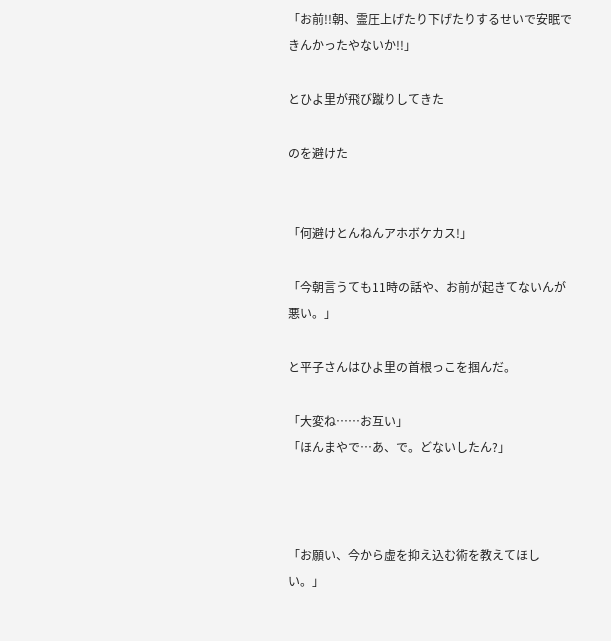「お前!!朝、霊圧上げたり下げたりするせいで安眠できんかったやないか!!」

とひよ里が飛び蹴りしてきた

のを避けた


「何避けとんねんアホボケカス!」

「今朝言うても11時の話や、お前が起きてないんが悪い。」

と平子さんはひよ里の首根っこを掴んだ。

「大変ね……お互い」
「ほんまやで…あ、で。どないしたん?」



「お願い、今から虚を抑え込む術を教えてほしい。」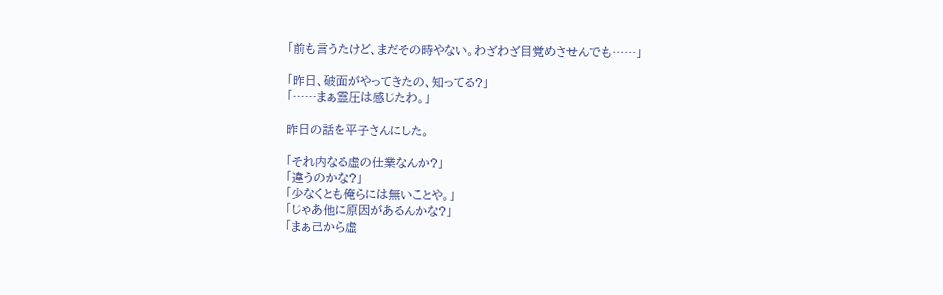「前も言うたけど、まだその時やない。わざわざ目覚めさせんでも……」

「昨日、破面がやってきたの、知ってる?」
「……まぁ霊圧は感じたわ。」

昨日の話を平子さんにした。

「それ内なる虚の仕業なんか?」
「違うのかな?」
「少なくとも俺らには無いことや。」
「じゃあ他に原因があるんかな?」
「まぁ己から虚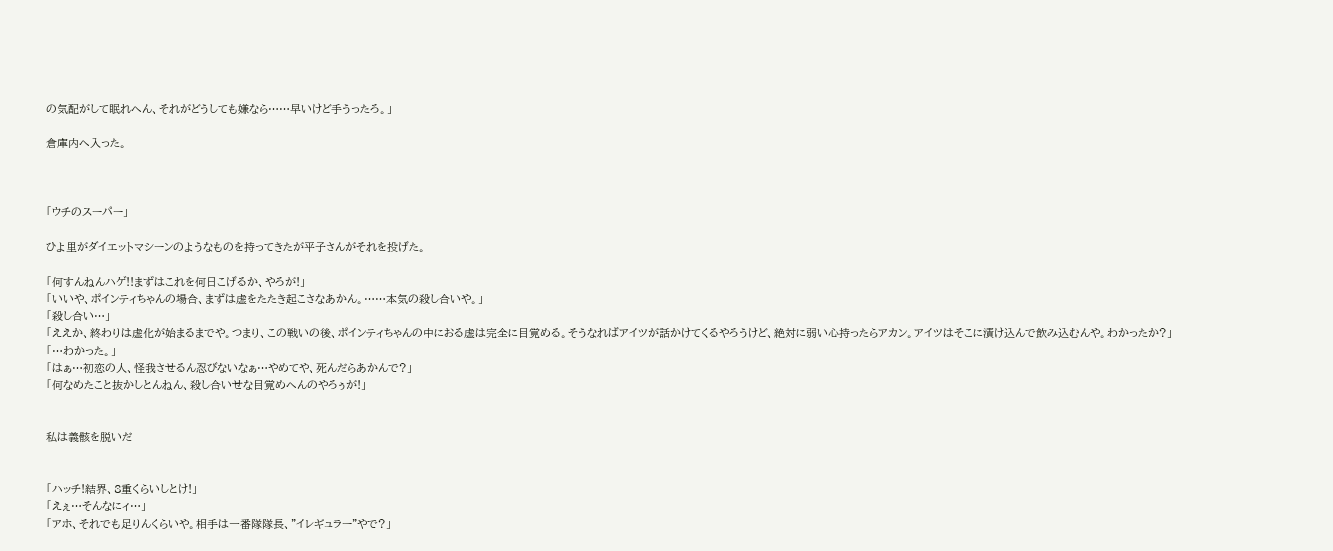の気配がして眠れへん、それがどうしても嫌なら……早いけど手うったろ。」

倉庫内へ入った。



「ウチのスーパー」

ひよ里がダイエットマシーンのようなものを持ってきたが平子さんがそれを投げた。

「何すんねんハゲ!!まずはこれを何日こげるか、やろが!」
「いいや、ポインティちゃんの場合、まずは虚をたたき起こさなあかん。……本気の殺し合いや。」
「殺し合い…」
「ええか、終わりは虚化が始まるまでや。つまり、この戦いの後、ポインティちゃんの中におる虚は完全に目覚める。そうなればアイツが話かけてくるやろうけど、絶対に弱い心持ったらアカン。アイツはそこに漬け込んで飲み込むんや。わかったか?」
「…わかった。」
「はぁ…初恋の人、怪我させるん忍びないなぁ…やめてや、死んだらあかんで?」
「何なめたこと抜かしとんねん、殺し合いせな目覚めへんのやろぅが!」


私は義骸を脱いだ


「ハッチ!結界、8重くらいしとけ!」
「えぇ…そんなにィ…」
「アホ、それでも足りんくらいや。相手は一番隊隊長、"イレギュラー"やで?」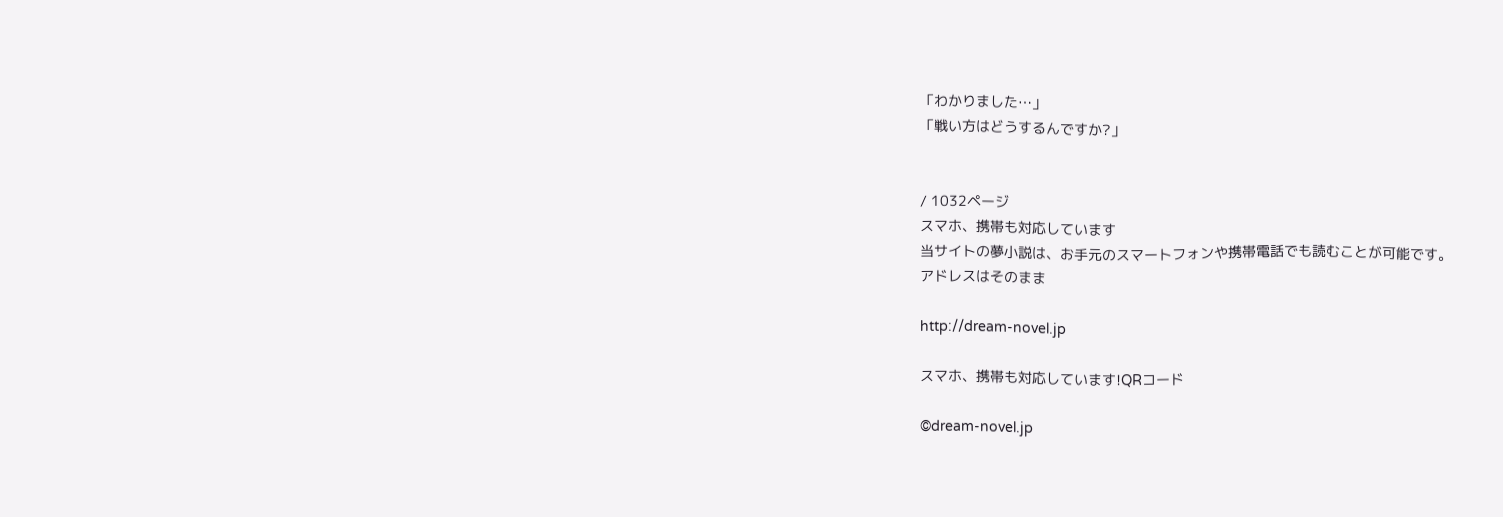「わかりました…」
「戦い方はどうするんですか?」


/ 1032ページ
スマホ、携帯も対応しています
当サイトの夢小説は、お手元のスマートフォンや携帯電話でも読むことが可能です。
アドレスはそのまま

http://dream-novel.jp

スマホ、携帯も対応しています!QRコード

©dream-novel.jp